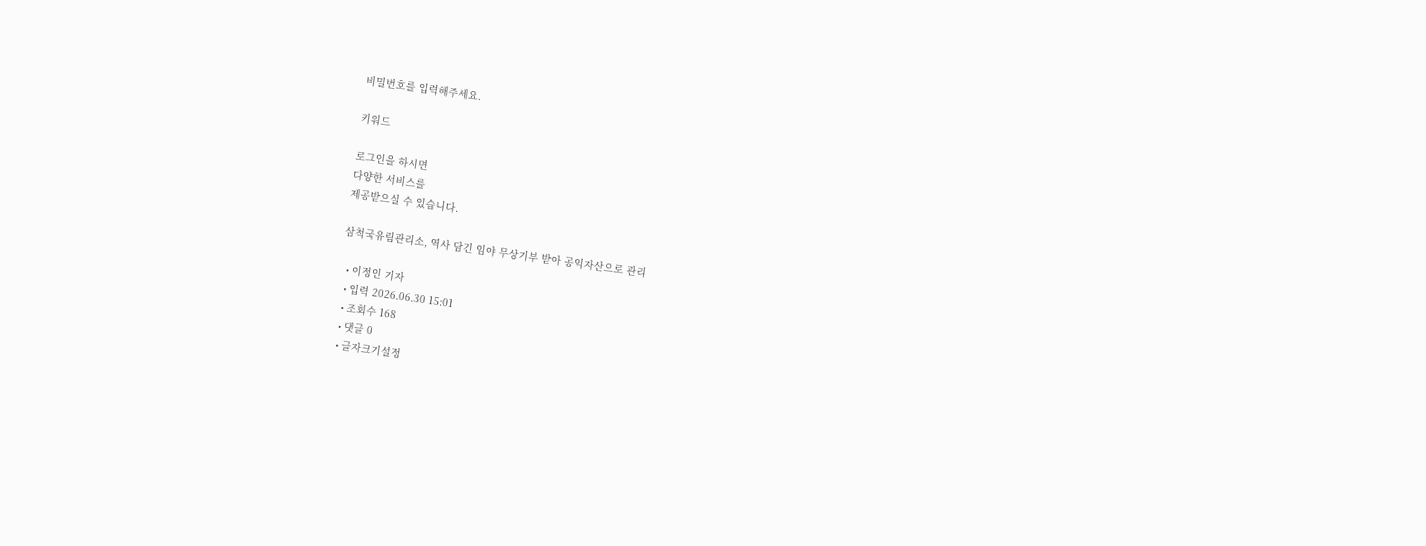비밀번호를 입력해주세요.

키워드

로그인을 하시면
다양한 서비스를
제공받으실 수 있습니다.

삼척국유림관리소, 역사 담긴 임야 무상기부 받아 공익자산으로 관리

  • 이정인 기자
  • 입력 2026.06.30 15:01
  • 조회수 168
  • 댓글 0
  • 글자크기설정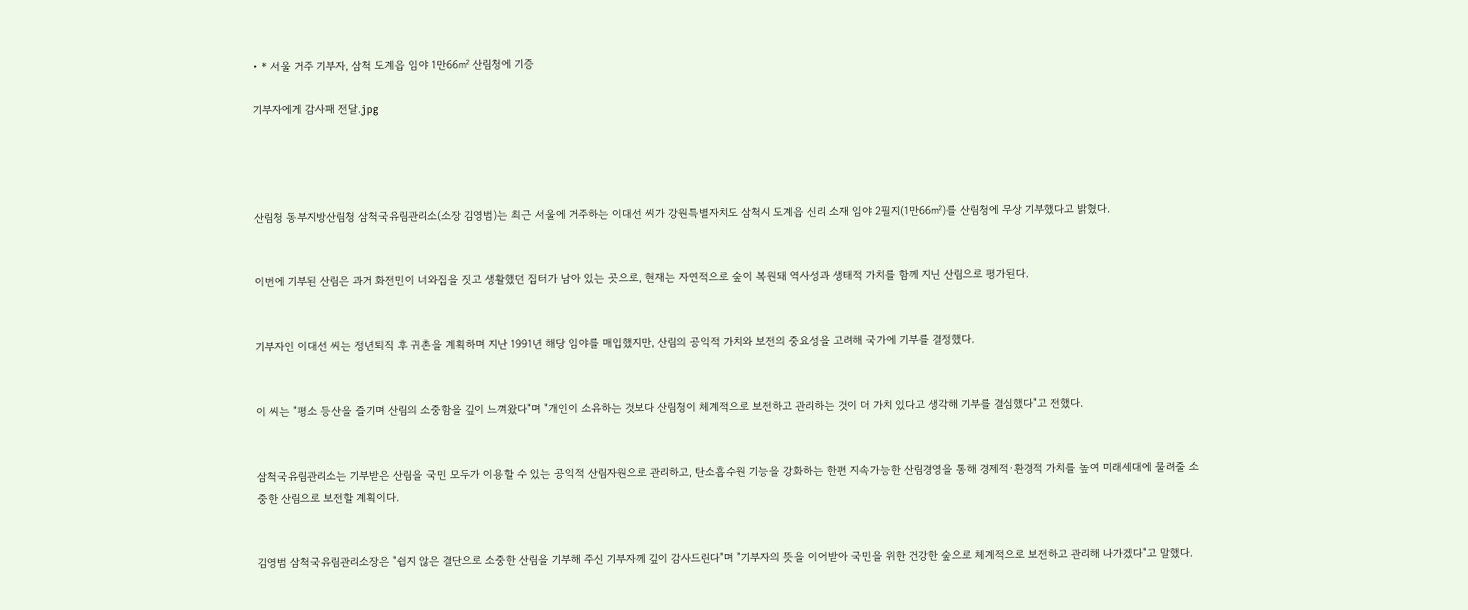• * 서울 거주 기부자, 삼척 도계읍 임야 1만66㎡ 산림청에 기증

기부자에게 감사패 전달.jpg




산림청 동부지방산림청 삼척국유림관리소(소장 김영범)는 최근 서울에 거주하는 이대선 씨가 강원특별자치도 삼척시 도계읍 신리 소재 임야 2필지(1만66㎡)를 산림청에 무상 기부했다고 밝혔다.


이번에 기부된 산림은 과거 화전민이 너와집을 짓고 생활했던 집터가 남아 있는 곳으로, 현재는 자연적으로 숲이 복원돼 역사성과 생태적 가치를 함께 지닌 산림으로 평가된다.


기부자인 이대선 씨는 정년퇴직 후 귀촌을 계획하며 지난 1991년 해당 임야를 매입했지만, 산림의 공익적 가치와 보전의 중요성을 고려해 국가에 기부를 결정했다.


이 씨는 "평소 등산을 즐기며 산림의 소중함을 깊이 느껴왔다"며 "개인이 소유하는 것보다 산림청이 체계적으로 보전하고 관리하는 것이 더 가치 있다고 생각해 기부를 결심했다"고 전했다.


삼척국유림관리소는 기부받은 산림을 국민 모두가 이용할 수 있는 공익적 산림자원으로 관리하고, 탄소흡수원 기능을 강화하는 한편 지속가능한 산림경영을 통해 경제적·환경적 가치를 높여 미래세대에 물려줄 소중한 산림으로 보전할 계획이다.


김영범 삼척국유림관리소장은 "쉽지 않은 결단으로 소중한 산림을 기부해 주신 기부자께 깊이 감사드린다"며 "기부자의 뜻을 이어받아 국민을 위한 건강한 숲으로 체계적으로 보전하고 관리해 나가겠다"고 말했다.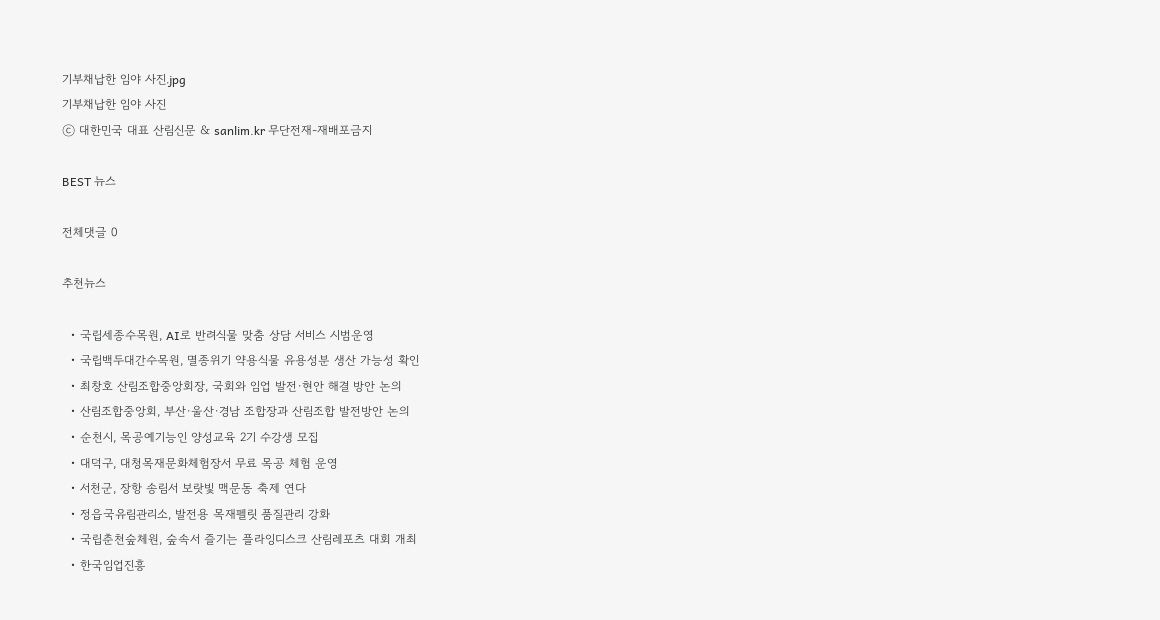기부채납한 임야 사진.jpg
기부채납한 임야 사진
ⓒ 대한민국 대표 산림신문 & sanlim.kr 무단전재-재배포금지

BEST 뉴스

전체댓글 0

추천뉴스

  • 국립세종수목원, AI로 반려식물 맞춤 상담 서비스 시범운영
  • 국립백두대간수목원, 멸종위기 약용식물 유용성분 생산 가능성 확인
  • 최창호 산림조합중앙회장, 국회와 임업 발전·현안 해결 방안 논의
  • 산림조합중앙회, 부산·울산·경남 조합장과 산림조합 발전방안 논의
  • 순천시, 목공예기능인 양성교육 2기 수강생 모집
  • 대덕구, 대청목재문화체험장서 무료 목공 체험 운영
  • 서천군, 장항 송림서 보랏빛 맥문동 축제 연다
  • 정읍국유림관리소, 발전용 목재펠릿 품질관리 강화
  • 국립춘천숲체원, 숲속서 즐기는 플라잉디스크 산림레포츠 대회 개최
  • 한국임업진흥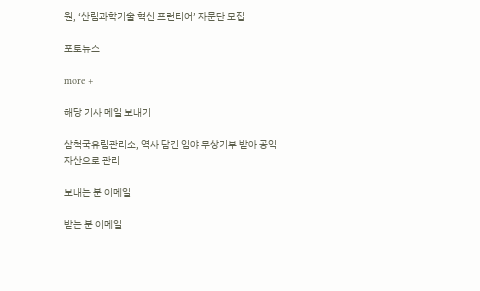원, ‘산림과학기술 혁신 프런티어’ 자문단 모집

포토뉴스

more +

해당 기사 메일 보내기

삼척국유림관리소, 역사 담긴 임야 무상기부 받아 공익자산으로 관리

보내는 분 이메일

받는 분 이메일